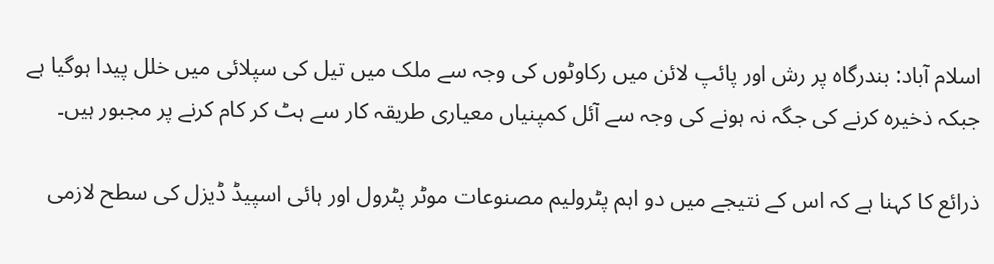اسلام آباد: بندرگاہ پر رش اور پائپ لائن میں رکاوٹوں کی وجہ سے ملک میں تیل کی سپلائی میں خلل پیدا ہوگیا ہے جبکہ ذخیرہ کرنے کی جگہ نہ ہونے کی وجہ سے آئل کمپنیاں معیاری طریقہ کار سے ہٹ کر کام کرنے پر مجبور ہیں۔

ذرائع کا کہنا ہے کہ اس کے نتیجے میں دو اہم پٹرولیم مصنوعات موٹر پٹرول اور ہائی اسپیڈ ڈیزل کی سطح لازمی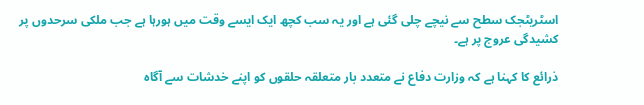اسٹریٹجک سطح سے نیچے چلی گئی ہے اور یہ سب کچھ ایک ایسے وقت میں ہورہا ہے جب ملکی سرحدوں پر کشیدگی عروج پر ہے۔

ذرائع کا کہنا ہے کہ وزارت دفاع نے متعدد بار متعلقہ حلقوں کو اپنے خدشات سے آگاہ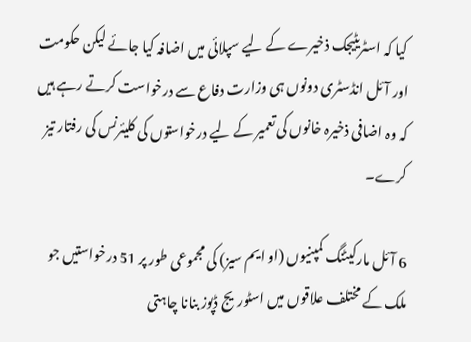کیا کہ اسٹریٹیجک ذخیرے کے لیے سپلائی میں اضافہ کیا جائے لیکن حکومت اور آئل انڈسٹری دونوں ہی وزارت دفاع سے درخواست کرتے رہے ہیں کہ وہ اضافی ذخیرہ خانوں کی تعمیر کے لیے درخواستوں کی کلیئرنس کی رفتار تیز کرے۔

6 آئل مارکیٹنگ کمپنیوں (او ایم سیز) کی مجموعی طور پر 51 درخواستیں جو ملک کے مختلف علاقوں میں اسٹوریج ڈپوز بنانا چاہتی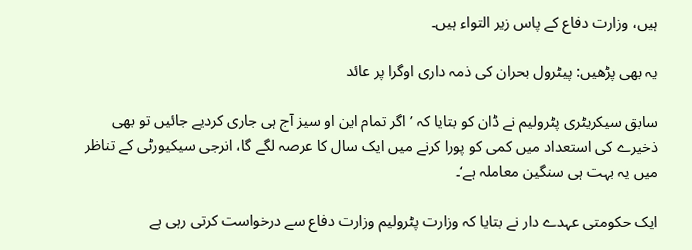ہیں، وزارت دفاع کے پاس زیر التواء ہیں۔

یہ بھی پڑھیں: پیٹرول بحران کی ذمہ داری اوگرا پر عائد

سابق سیکریٹری پٹرولیم نے ڈان کو بتایا کہ ’اگر تمام این او سیز آج ہی جاری کردیے جائیں تو بھی ذخیرے کی استعداد میں کمی کو پورا کرنے میں ایک سال کا عرصہ لگے گا، انرجی سیکیورٹی کے تناظر میں یہ بہت ہی سنگین معاملہ ہے‘۔

ایک حکومتی عہدے دار نے بتایا کہ وزارت پٹرولیم وزارت دفاع سے درخواست کرتی رہی ہے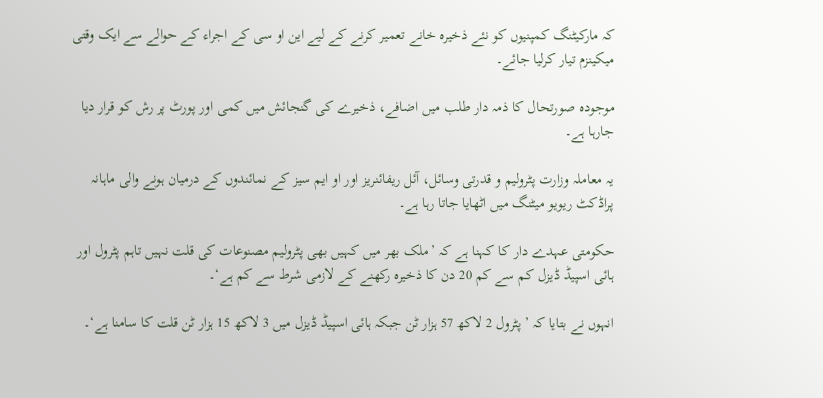کہ مارکیٹنگ کمپنیوں کو نئے ذخیرہ خانے تعمیر کرنے کے لیے این او سی کے اجراء کے حوالے سے ایک وقتی میکینزم تیار کرلیا جائے۔

موجودہ صورتحال کا ذمہ دار طلب میں اضافے، ذخیرے کی گنجائش میں کمی اور پورٹ پر رش کو قرار دیا جارہا ہے۔

یہ معاملہ وزارت پٹرولیم و قدرتی وسائل، آئل ریفائنریز اور او ایم سیز کے نمائندوں کے درمیان ہونے والی ماہانہ پراڈکٹ ریویو میٹنگ میں اٹھایا جاتا رہا ہے۔

حکومتی عہدے دار کا کہنا ہے کہ ’ملک بھر میں کہیں بھی پٹرولیم مصنوعات کی قلت نہیں تاہم پٹرول اور ہائی اسپیڈ ڈیزل کم سے کم 20 دن کا ذخیرہ رکھنے کے لازمی شرط سے کم ہے‘۔

انہوں نے بتایا کہ ’پٹرول 2 لاکھ 57 ہزار ٹن جبکہ ہائی اسپیڈ ڈیزل میں 3 لاکھ 15 ہزار ٹن قلت کا سامنا ہے‘۔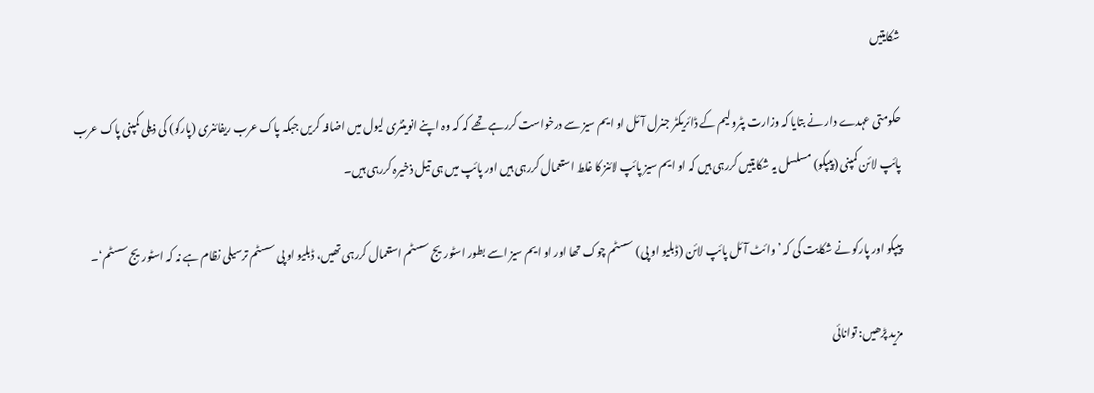شکایتیں

حکومتی عہدے دار نے بتایا کہ وزارت پٹرولیم کے ڈائریکٹر جنرل آئل او ایم سیز سے درخواست کررہے تھے کہ کہ وہ اپنے انوینٹری لیول میں اضافہ کریں جبکہ پاک عرب ریفائنری (پارکو) کی ذیلی کمپنی پاک عرب پائپ لائن کمپنی (پیپکو) مسلسل یہ شکایتیں کررہی ہیں کہ او ایم سیز پائپ لائنز کا غلط استعمال کررہی ہیں اور پائپ میں ہی تیل ذخیرہ کررہی ہیں۔

پیپکو اور پارکو نے شکایت کی کہ ’وائٹ آئل پائپ لائن (ڈبلیو او پی) سسٹم چوک تھا اور او ایم سیز اسے بطور اسٹوریج سسٹم استعمال کررہی تھیں، ڈبلیو او پی سسٹم ترسیلی نظام ہے نہ کہ اسٹوریج سسٹم‘۔

مزید پڑھیں: توانائی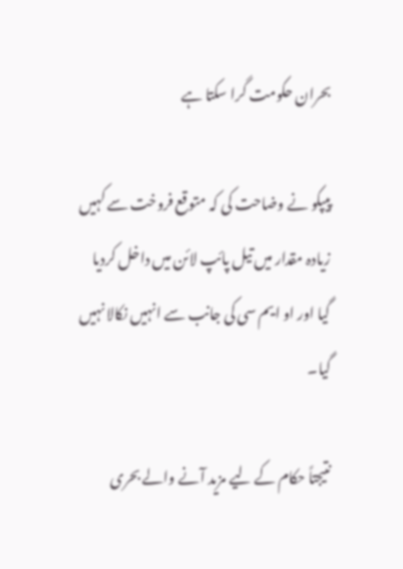بحران حکومت گرا سکتا ہے

پیپکو نے وضاحت کی کہ متوقع فروخت سے کہیں زیادہ مقدار میں تیل پائپ لائن میں داخل کردیا گیا اور او ایم سی کی جانب سے انہیں نکالا نہیں گیا۔

نتیجتاً حکام کے لیے مزید آنے والے بحری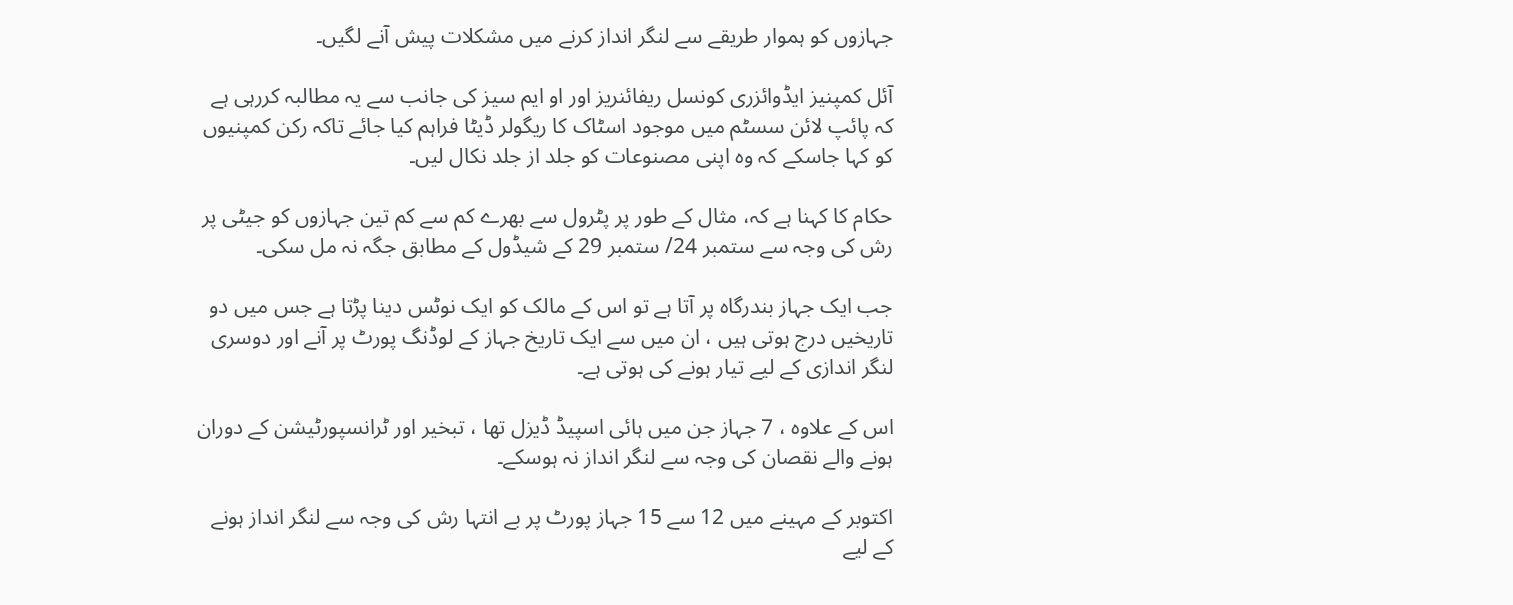جہازوں کو ہموار طریقے سے لنگر انداز کرنے میں مشکلات پیش آنے لگیں۔

آئل کمپنیز ایڈوائزری کونسل ریفائنریز اور او ایم سیز کی جانب سے یہ مطالبہ کررہی ہے کہ پائپ لائن سسٹم میں موجود اسٹاک کا ریگولر ڈیٹا فراہم کیا جائے تاکہ رکن کمپنیوں کو کہا جاسکے کہ وہ اپنی مصنوعات کو جلد از جلد نکال لیں۔

حکام کا کہنا ہے کہ، مثال کے طور پر پٹرول سے بھرے کم سے کم تین جہازوں کو جیٹی پر رش کی وجہ سے ستمبر 24/ ستمبر 29 کے شیڈول کے مطابق جگہ نہ مل سکی۔

جب ایک جہاز بندرگاہ پر آتا ہے تو اس کے مالک کو ایک نوٹس دینا پڑتا ہے جس میں دو تاریخیں درج ہوتی ہیں ، ان میں سے ایک تاریخ جہاز کے لوڈنگ پورٹ پر آنے اور دوسری لنگر اندازی کے لیے تیار ہونے کی ہوتی ہے۔

اس کے علاوہ ، 7 جہاز جن میں ہائی اسپیڈ ڈیزل تھا ، تبخیر اور ٹرانسپورٹیشن کے دوران ہونے والے نقصان کی وجہ سے لنگر انداز نہ ہوسکے۔

اکتوبر کے مہینے میں 12 سے 15 جہاز پورٹ پر بے انتہا رش کی وجہ سے لنگر انداز ہونے کے لیے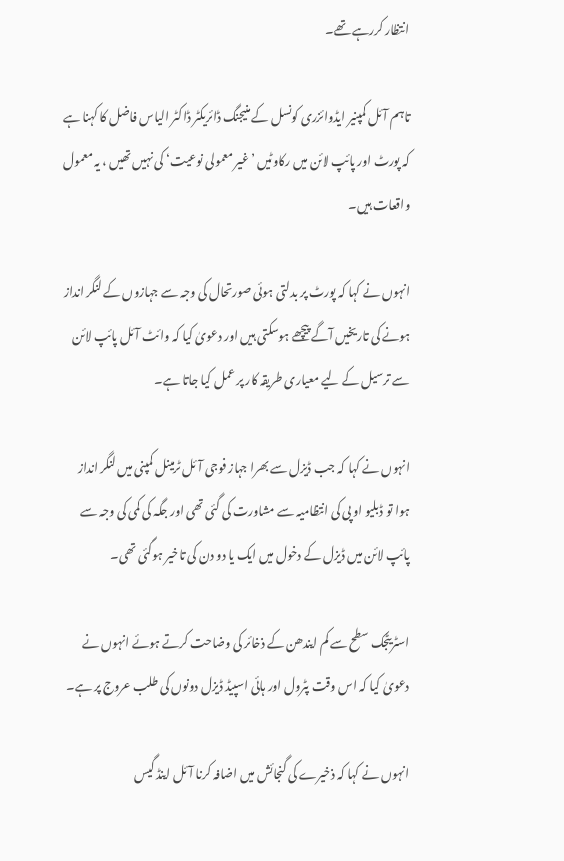انتظار کررہے تھے۔

تاہم آئل کمپنیر ایڈوائزری کونسل کے منیجنگ ڈائریکٹر ڈاکٹر الیاس فاضل کا کہنا ہے کہ پورٹ اور پائپ لائن میں رکاوٹیں ’غیر معمولی نوعیت‘ کی نہیں تھیں ، یہ معمول واقعات ہیں۔

انہوں نے کہا کہ پورٹ پر بدلتی ہوئی صورتحال کی وجہ سے جہازوں کے لنگر انداز ہونے کی تاریخیں آگے پیچھے ہوسکتی ہیں اور دعویٰ کیا کہ وائٹ آئل پائپ لائن سے ترسیل کے لیے معیاری طریقہ کار پر عمل کیا جاتا ہے۔

انہوں نے کہا کہ جب ڈیزل سے بھرا جہاز فوجی آئل ٹرمینل کمپنی میں لنگر انداز ہوا تو ڈبلیو او پی کی انتظامیہ سے مشاورت کی گئی تھی اور جگہ کی کمی کی وجہ سے پائپ لائن میں ڈیزل کے دخول میں ایک یا دو دن کی تاخیر ہوگئی تھی۔

اسٹریٹجک سطح سے کم ایندھن کے ذخائر کی وضاحت کرتے ہوئے انہوں نے دعویٰ کیا کہ اس وقت پٹرول اور ہائی اسپیڈ ڈیزل دونوں کی طلب عروج پر ہے۔

انہوں نے کہا کہ ذخیرے کی گنجائش میں اضافہ کرنا آئل اینڈ گیس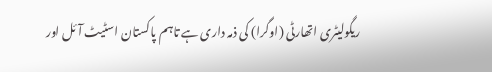ریگولیٹری اتھارٹی (اوگرا) کی ذمہ داری ہے تاہم پاکستان اسٹیٹ آئل اور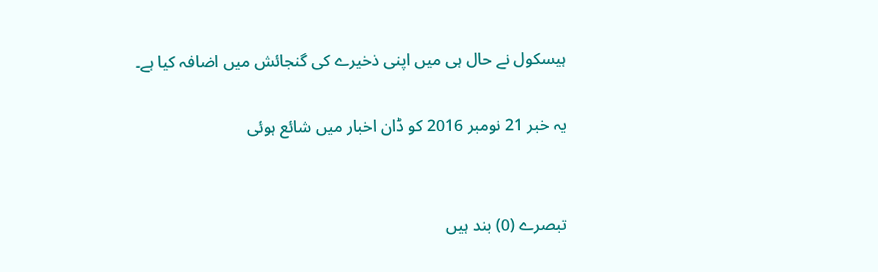ہیسکول نے حال ہی میں اپنی ذخیرے کی گنجائش میں اضافہ کیا ہے۔

یہ خبر 21 نومبر 2016 کو ڈان اخبار میں شائع ہوئی


تبصرے (0) بند ہیں